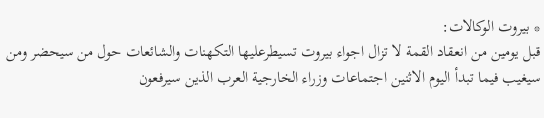* بيروت الوكالات:
قبل يومين من انعقاد القمة لا تزال اجواء بيروت تسيطرعليها التكهنات والشائعات حول من سيحضر ومن سيغيب فيما تبدأ اليوم الاثنين اجتماعات وزراء الخارجية العرب الذين سيرفعون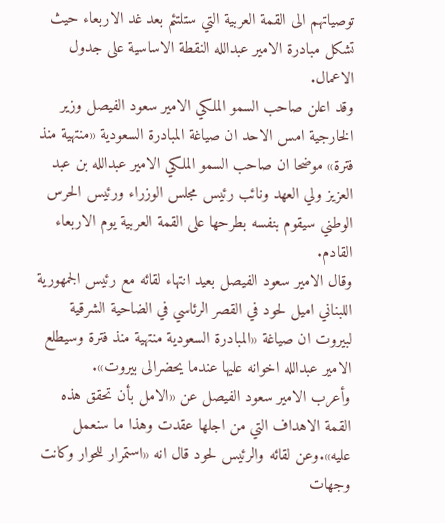توصياتهم الى القمة العربية التي ستلتئم بعد غد الاربعاء حيث تشكل مبادرة الامير عبدالله النقطة الاساسية على جدول الاعمال.
وقد اعلن صاحب السمو الملكي الامير سعود الفيصل وزير الخارجية امس الاحد ان صياغة المبادرة السعودية «منتهية منذ فترة» موضحا ان صاحب السمو الملكي الامير عبدالله بن عبد العزيز ولي العهد ونائب رئيس مجلس الوزراء ورئيس الحرس الوطني سيقوم بنفسه بطرحها على القمة العربية يوم الاربعاء القادم.
وقال الامير سعود الفيصل بعيد انتهاء لقائه مع رئيس الجمهورية اللبناني اميل لحود في القصر الرئاسي في الضاحية الشرقية لبيروت ان صياغة «المبادرة السعودية منتهية منذ فترة وسيطلع الامير عبدالله اخوانه عليها عندما يحضرالى بيروت».
وأعرب الامير سعود الفيصل عن «الامل بأن تحقق هذه القمة الاهداف التي من اجلها عقدت وهذا ما سنعمل عليه».وعن لقائه والرئيس لحود قال انه «استمرار للحوار وكانت وجهات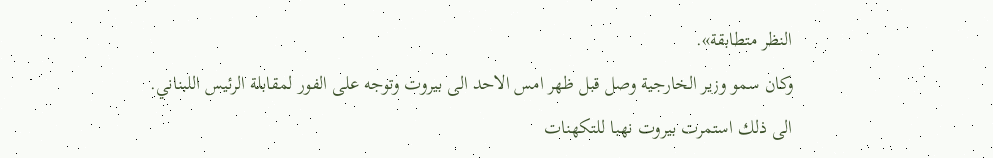النظر متطابقة».
وكان سمو وزير الخارجية وصل قبل ظهر امس الاحد الى بيروت وتوجه على الفور لمقابلة الرئيس اللبناني.
الى ذلك استمرت بيروت نهبا للتكهنات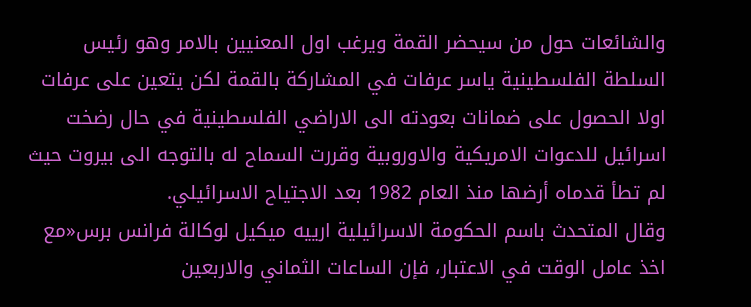والشائعات حول من سيحضر القمة ويرغب اول المعنيين بالامر وهو رئيس السلطة الفلسطينية ياسر عرفات في المشاركة بالقمة لكن يتعين على عرفات اولا الحصول على ضمانات بعودته الى الاراضي الفلسطينية في حال رضخت اسرائيل للدعوات الامريكية والاوروبية وقررت السماح له بالتوجه الى بيروت حيث لم تطأ قدماه أرضها منذ العام 1982 بعد الاجتياح الاسرائيلي.
وقال المتحدث باسم الحكومة الاسرائيلية ارييه ميكيل لوكالة فرانس برس«مع اخذ عامل الوقت في الاعتبار، فإن الساعات الثماني والاربعين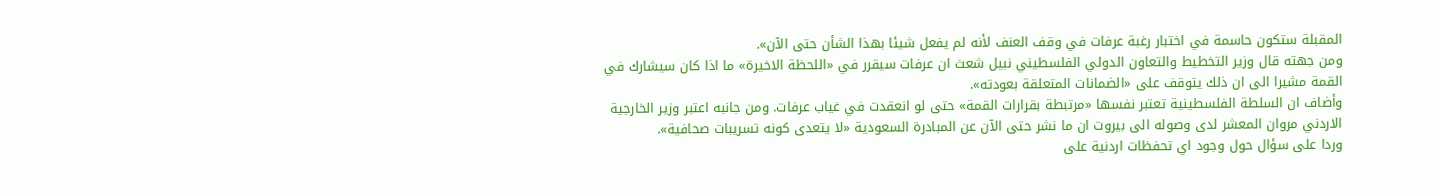المقبلة ستكون حاسمة في اختبار رغبة عرفات في وقف العنف لأنه لم يفعل شيئا بهذا الشأن حتى الآن».
ومن جهته قال وزير التخطيط والتعاون الدولي الفلسطيني نبيل شعث ان عرفات سيقرر في «اللحظة الاخيرة» ما اذا كان سيشارك في القمة مشيرا الى ان ذلك يتوقف على «الضمانات المتعلقة بعودته».
وأضاف ان السلطة الفلسطينية تعتبر نفسها «مرتبطة بقرارات القمة» حتى لو انعقدت في غياب عرفات. ومن جانبه اعتبر وزير الخارجية الاردني مروان المعشر لدى وصوله الى بيروت ان ما نشر حتى الآن عن المبادرة السعودية «لا يتعدى كونه تسريبات صحافية».
وردا على سؤال حول وجود اي تحفظات اردنية على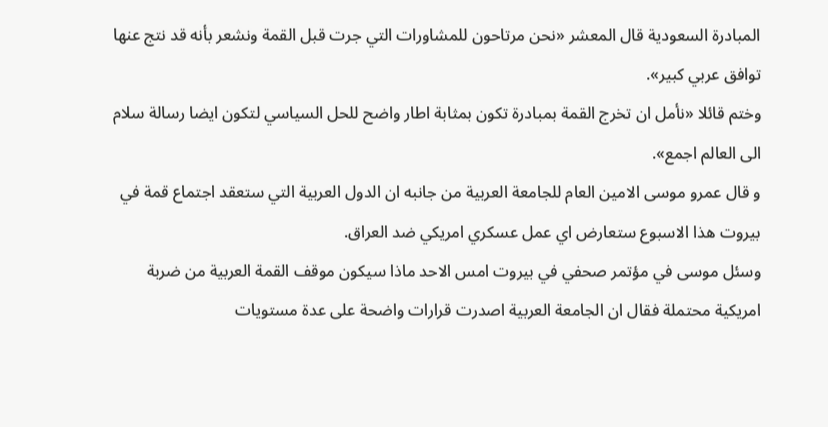المبادرة السعودية قال المعشر «نحن مرتاحون للمشاورات التي جرت قبل القمة ونشعر بأنه قد نتج عنها توافق عربي كبير».
وختم قائلا «نأمل ان تخرج القمة بمبادرة تكون بمثابة اطار واضح للحل السياسي لتكون ايضا رسالة سلام الى العالم اجمع».
و قال عمرو موسى الامين العام للجامعة العربية من جانبه ان الدول العربية التي ستعقد اجتماع قمة في بيروت هذا الاسبوع ستعارض اي عمل عسكري امريكي ضد العراق.
وسئل موسى في مؤتمر صحفي في بيروت امس الاحد ماذا سيكون موقف القمة العربية من ضربة امريكية محتملة فقال ان الجامعة العربية اصدرت قرارات واضحة على عدة مستويات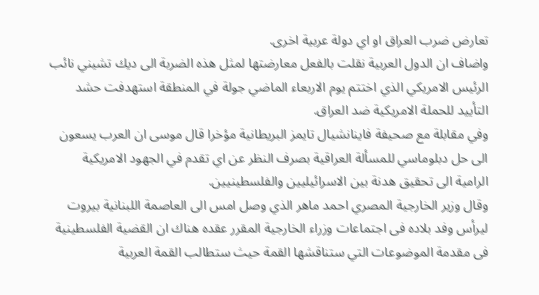تعارض ضرب العراق او اي دولة عربية اخرى.
واضاف ان الدول العربية نقلت بالفعل معارضتها لمثل هذه الضربة الى ديك تشيني نائب الرئيس الامريكي الذي اختتم يوم الاربعاء الماضي جولة في المنطقة استهدفت حشد التأييد للحملة الامريكية ضد العراق.
وفي مقابلة مع صحيفة فاينانشيال تايمز البريطانية مؤخرا قال موسى ان العرب يسعون الى حل دبلوماسي للمسألة العراقية بصرف النظر عن اي تقدم في الجهود الامريكية الرامية الى تحقيق هدنة بين الاسرائيليين والفلسطينيين.
وقال وزير الخارجية المصري احمد ماهر الذي وصل امس الى العاصمة اللبنانية بيروت ليرأس وفد بلاده فى اجتماعات وزراء الخارجية المقرر عقده هناك ان القضية الفلسطينية فى مقدمة الموضوعات التي ستناقشها القمة حيث ستطالب القمة العربية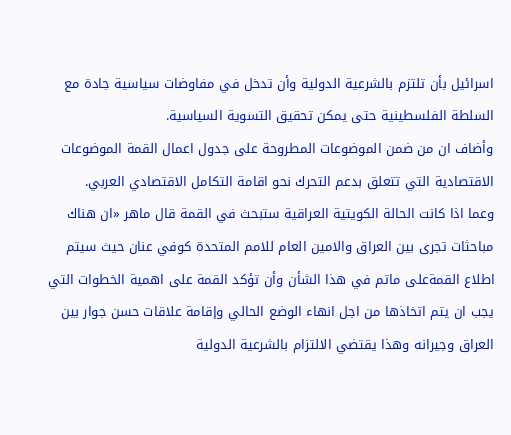اسرائيل بأن تلتزم بالشرعية الدولية وأن تدخل في مفاوضات سياسية جادة مع السلطة الفلسطينية حتى يمكن تحقيق التسوية السياسية.
وأضاف ان من ضمن الموضوعات المطروحة على جدول اعمال القمة الموضوعات الاقتصادية التي تتعلق بدعم التحرك نحو اقامة التكامل الاقتصادي العربي.
وعما اذا كانت الحالة الكويتية العراقية ستبحث في القمة قال ماهر «ان هناك مباحثات تجرى بين العراق والامين العام للامم المتحدة كوفي عنان حيث سيتم اطلاع القمةعلى ماتم في هذا الشأن وأن تؤكد القمة على اهمية الخطوات التي يجب ان يتم اتخاذها من اجل انهاء الوضع الحالي وإقامة علاقات حسن جوار بين العراق وجيرانه وهذا يقتضي الالتزام بالشرعية الدولية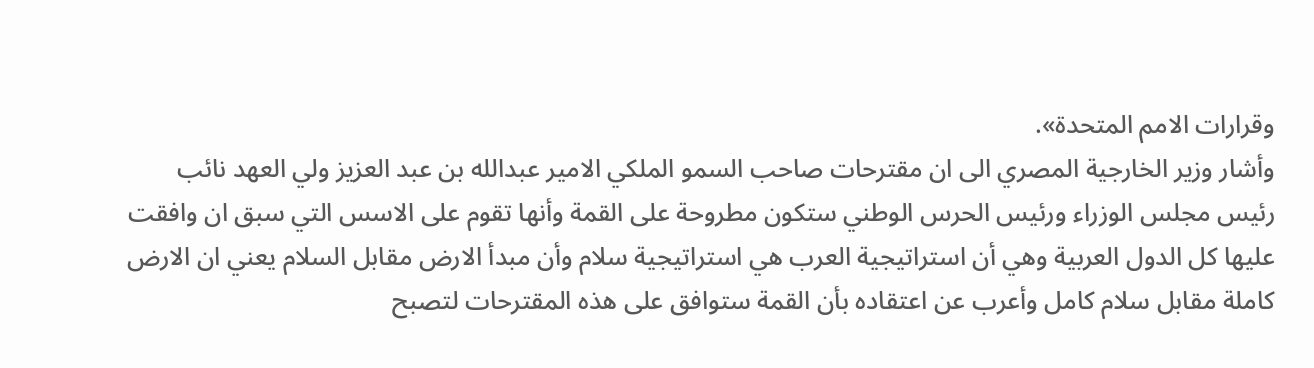وقرارات الامم المتحدة».
وأشار وزير الخارجية المصري الى ان مقترحات صاحب السمو الملكي الامير عبدالله بن عبد العزيز ولي العهد نائب رئيس مجلس الوزراء ورئيس الحرس الوطني ستكون مطروحة على القمة وأنها تقوم على الاسس التي سبق ان وافقت عليها كل الدول العربية وهي أن استراتيجية العرب هي استراتيجية سلام وأن مبدأ الارض مقابل السلام يعني ان الارض كاملة مقابل سلام كامل وأعرب عن اعتقاده بأن القمة ستوافق على هذه المقترحات لتصبح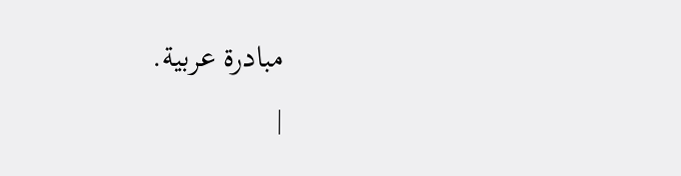مبادرة عربية.
|